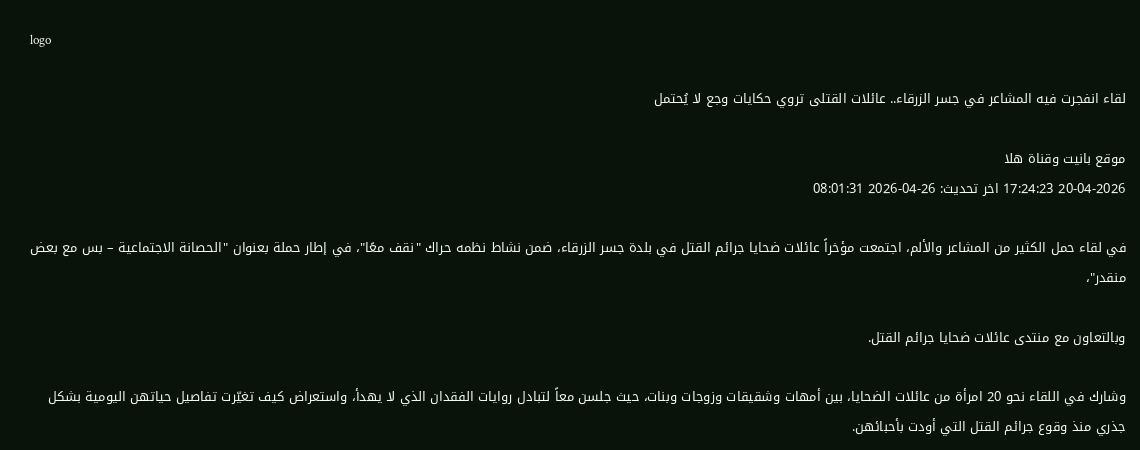logo

لقاء انفجرت فيه المشاعر في جسر الزرقاء.. عائلات القتلى تروي حكايات وجع لا يُحتمل

موقع بانيت وقناة هلا
20-04-2026 17:24:23 اخر تحديث: 26-04-2026 08:01:31

في لقاء حمل الكثير من المشاعر والألم، اجتمعت مؤخراً عائلات ضحايا جرائم القتل في بلدة جسر الزرقاء، ضمن نشاط نظمه حراك "نقف معًا"، في إطار حملة بعنوان "الحصانة الاجتماعية – بس مع بعض منقدر"،

وبالتعاون مع منتدى عائلات ضحايا جرائم القتل.

وشارك في اللقاء نحو 20 امرأة من عائلات الضحايا، بين أمهات وشقيقات وزوجات وبنات، حيث جلسن معاً لتبادل روايات الفقدان الذي لا يهدأ، واستعراض كيف تغيّرت تفاصيل حياتهن اليومية بشكل جذري منذ وقوع جرائم القتل التي أودت بأحبائهن.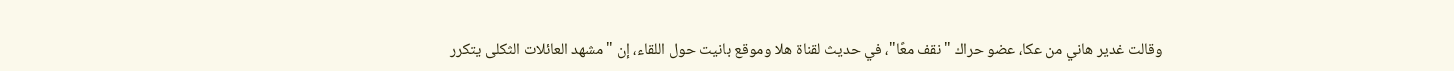وقالت غدير هاني من عكا، عضو حراك "نقف معًا"، في حديث لقناة هلا وموقع بانيت حول اللقاء، إن "مشهد العائلات الثكلى يتكرر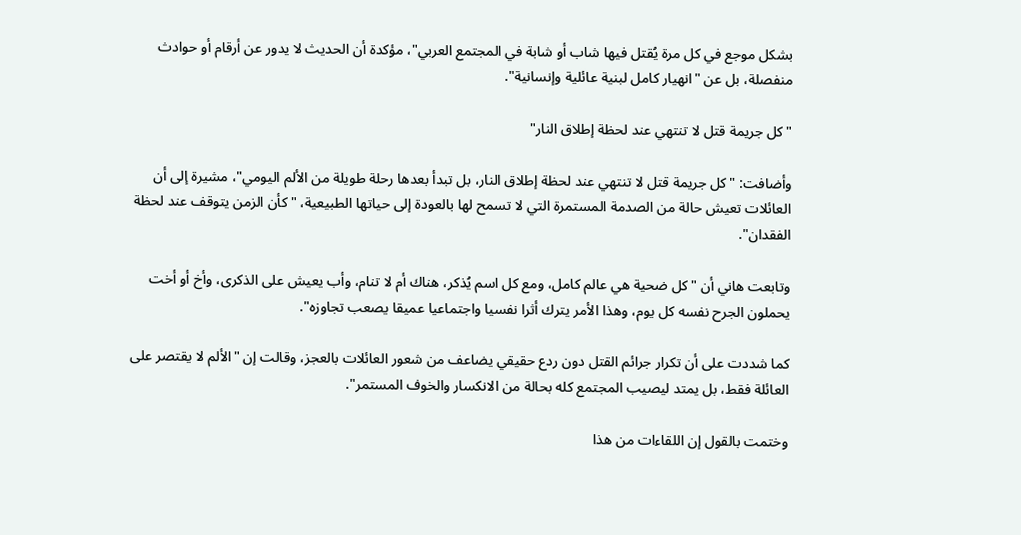بشكل موجع في كل مرة يُقتل فيها شاب أو شابة في المجتمع العربي"، مؤكدة أن الحديث لا يدور عن أرقام أو حوادث منفصلة، بل عن "انهيار كامل لبنية عائلية وإنسانية".

"كل جريمة قتل لا تنتهي عند لحظة إطلاق النار"

وأضافت: "كل جريمة قتل لا تنتهي عند لحظة إطلاق النار، بل تبدأ بعدها رحلة طويلة من الألم اليومي"، مشيرة إلى أن العائلات تعيش حالة من الصدمة المستمرة التي لا تسمح لها بالعودة إلى حياتها الطبيعية، "كأن الزمن يتوقف عند لحظة الفقدان".

وتابعت هاني أن "كل ضحية هي عالم كامل، ومع كل اسم يُذكر، هناك أم لا تنام، وأب يعيش على الذكرى، وأخ أو أخت يحملون الجرح نفسه كل يوم، وهذا الأمر يترك أثرا نفسيا واجتماعيا عميقا يصعب تجاوزه".

كما شددت على أن تكرار جرائم القتل دون ردع حقيقي يضاعف من شعور العائلات بالعجز، وقالت إن "الألم لا يقتصر على العائلة فقط، بل يمتد ليصيب المجتمع كله بحالة من الانكسار والخوف المستمر".

وختمت بالقول إن اللقاءات من هذا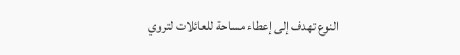النوع تهدف إلى إعطاء مساحة للعائلات لتروي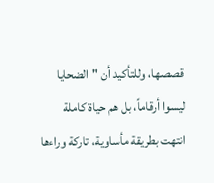قصصها، وللتأكيد أن "الضحايا ليسوا أرقاماً، بل هم حياة كاملة انتهت بطريقة مأساوية، تاركة وراءها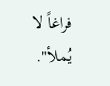فراغاً لا يُملأ".